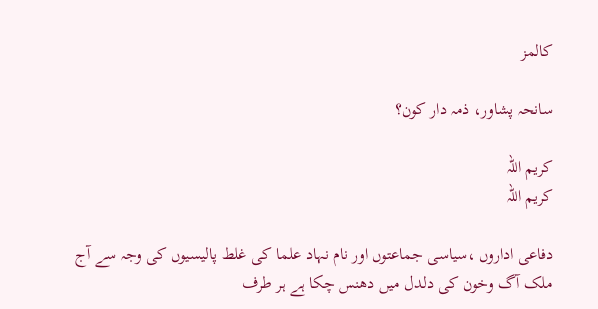کالمز

سانحہ پشاور، ذمہ دار کون؟

کریم اللہ
کریم اللہ

دفاعی اداروں ،سیاسی جماعتوں اور نام نہاد علما کی غلط پالیسیوں کی وجہ سے آج ملک آگ وخون کی دلدل میں دھنس چکا ہے ہر طرف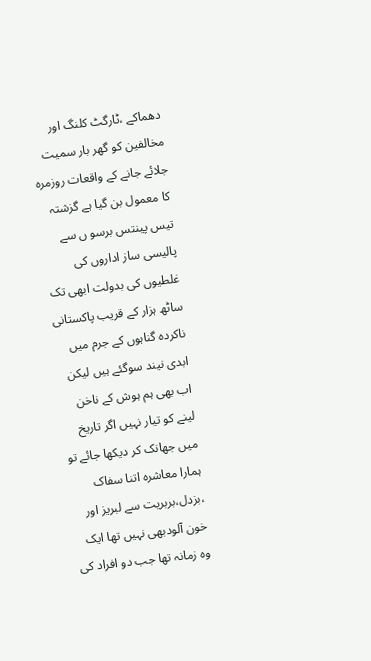دھماکے ،ٹارگٹ کلنگ اور مخالفین کو گھر بار سمیت جلائے جانے کے واقعات روزمرہ کا معمول بن گیا ہے گزشتہ تیس پینتس برسو ں سے پالیسی ساز اداروں کی غلطیوں کی بدولت ابھی تک ساٹھ ہزار کے قریب پاکستانی ناکردہ گناہوں کے جرم میں ابدی نیند سوگئے ہیں لیکن اب بھی ہم ہوش کے ناخن لینے کو تیار نہیں اگر تاریخ میں جھانک کر دیکھا جائے تو ہمارا معاشرہ اتنا سفاک ،بزدل،بربریت سے لبریز اور خون آلودبھی نہیں تھا ایک وہ زمانہ تھا جب دو افراد کی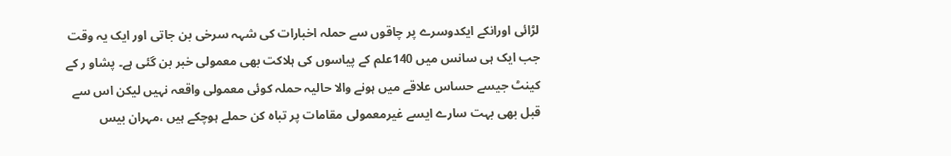لڑائی اورانکے ایکدوسرے پر چاقوں سے حملہ اخبارات کی شہہ سرخی بن جاتی اور ایک یہ وقت جب ایک ہی سانس میں 140علم کے پیاسوں کی ہلاکت بھی معمولی خبر بن گئی ہے۔ پشاو ر کے کینٹ جیسے حساس علاقے میں ہونے والا حالیہ حملہ کوئی معمولی واقعہ نہیں لیکن اس سے قبل بھی بہت سارے ایسے غیرمعمولی مقامات پر تباہ کن حملے ہوچکے ہیں ،مہران بیس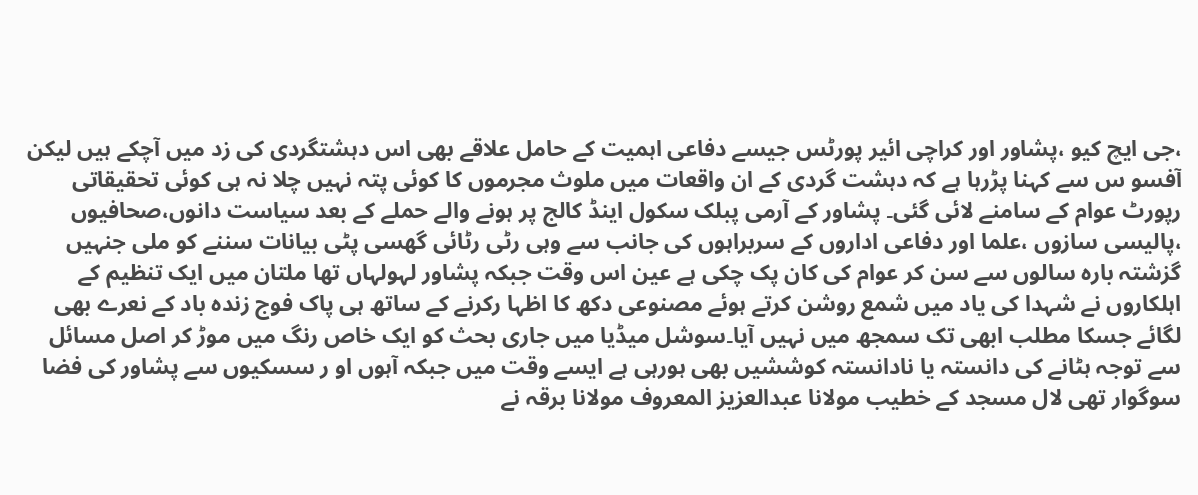،جی ایچ کیو ،پشاور اور کراچی ائیر پورٹس جیسے دفاعی اہمیت کے حامل علاقے بھی اس دہشتگردی کی زد میں آچکے ہیں لیکن آفسو س سے کہنا پڑرہا ہے کہ دہشت گردی کے ان واقعات میں ملوث مجرموں کا کوئی پتہ نہیں چلا نہ ہی کوئی تحقیقاتی رپورٹ عوام کے سامنے لائی گئی۔ پشاور کے آرمی پبلک سکول اینڈ کالج پر ہونے والے حملے کے بعد سیاست دانوں،صحافیوں ،پالیسی سازوں ،علما اور دفاعی اداروں کے سربراہوں کی جانب سے وہی رٹی رٹائی گھسی پٹی بیانات سننے کو ملی جنہیں گزشتہ بارہ سالوں سے سن کر عوام کی کان پک چکی ہے عین اس وقت جبکہ پشاور لہولہاں تھا ملتان میں ایک تنظیم کے اہلکاروں نے شہدا کی یاد میں شمع روشن کرتے ہوئے مصنوعی دکھ کا اظہا رکرنے کے ساتھ ہی پاک فوج زندہ باد کے نعرے بھی لگائے جسکا مطلب ابھی تک سمجھ میں نہیں آیا۔سوشل میڈیا میں جاری بحث کو ایک خاص رنگ میں موڑ کر اصل مسائل سے توجہ ہٹانے کی دانستہ یا نادانستہ کوششیں بھی ہورہی ہے ایسے وقت میں جبکہ آہوں او ر سسکیوں سے پشاور کی فضا سوگوار تھی لال مسجد کے خطیب مولانا عبدالعزیز المعروف مولانا برقہ نے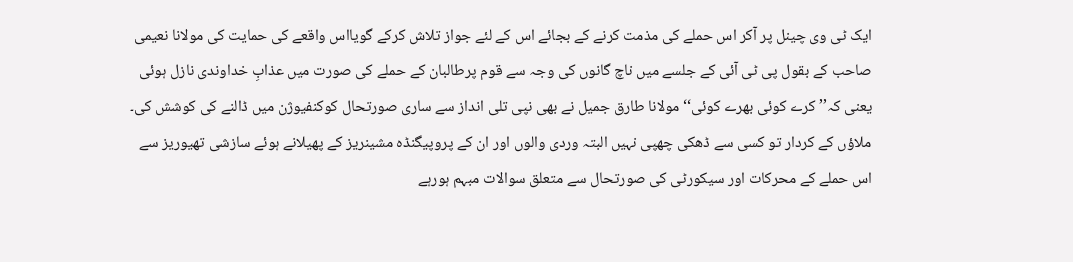ایک ٹی وی چینل پر آکر اس حملے کی مذمت کرنے کے بجائے اس کے لئے جواز تلاش کرکے گویااس واقعے کی حمایت کی مولانا نعیمی صاحب کے بقول پی ٹی آئی کے جلسے میں ناچ گانوں کی وجہ سے قوم پرطالبان کے حملے کی صورت میں عذابِ خداوندی نازل ہوئی یعنی کہ’’ کرے کوئی بھرے کوئی‘‘مولانا طارق جمیل نے بھی نپی تلی انداز سے ساری صورتحال کوکنفیوژن میں ڈالنے کی کوشش کی۔ ملاؤں کے کردار تو کسی سے ڈھکی چھپی نہیں البتہ وردی والوں اور ان کے پروپیگنڈہ مشینریز کے پھیلانے ہوئے سازشی تھیوریز سے اس حملے کے محرکات اور سیکورٹی کی صورتحال سے متعلق سوالات مبہم ہورہے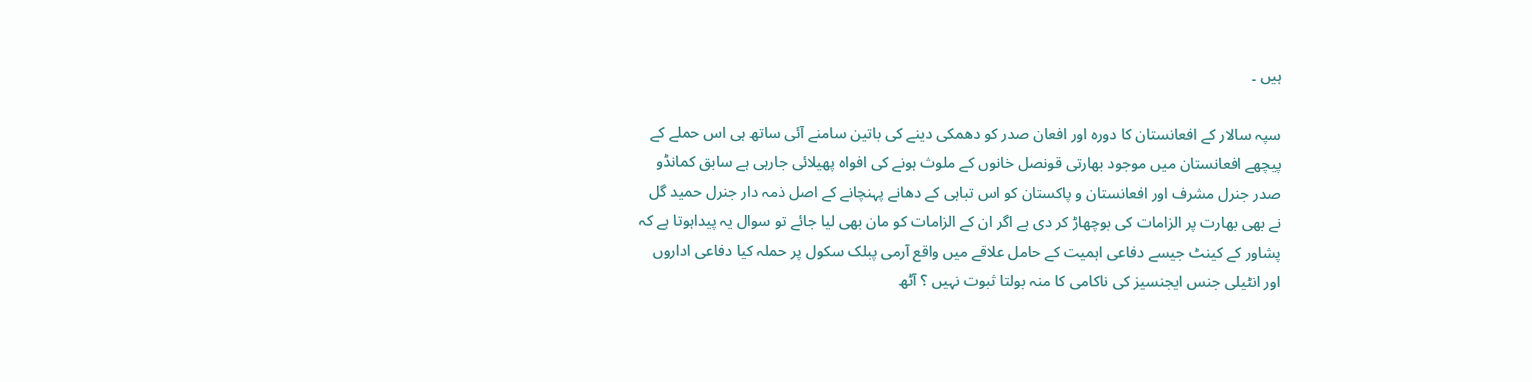ہیں ۔

سپہ سالار کے افعانستان کا دورہ اور افعان صدر کو دھمکی دینے کی باتین سامنے آئی ساتھ ہی اس حملے کے پیچھے افعانستان میں موجود بھارتی قونصل خانوں کے ملوث ہونے کی افواہ پھیلائی جارہی ہے سابق کمانڈو صدر جنرل مشرف اور افعانستان و پاکستان کو اس تباہی کے دھانے پہنچانے کے اصل ذمہ دار جنرل حمید گل نے بھی بھارت پر الزامات کی بوچھاڑ کر دی ہے اگر ان کے الزامات کو مان بھی لیا جائے تو سوال یہ پیداہوتا ہے کہ پشاور کے کینٹ جیسے دفاعی اہمیت کے حامل علاقے میں واقع آرمی پبلک سکول پر حملہ کیا دفاعی اداروں اور انٹیلی جنس ایجنسیز کی ناکامی کا منہ بولتا ثبوت نہیں ؟ آٹھ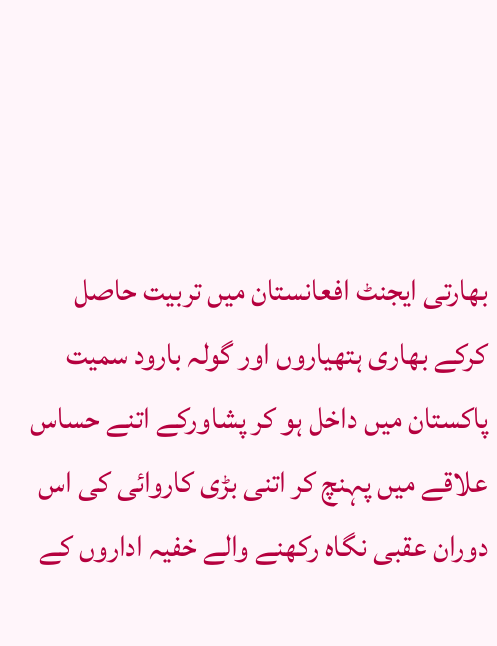بھارتی ایجنٹ افعانستان میں تربیت حاصل کرکے بھاری ہتھیاروں اور گولہ بارود سمیت پاکستان میں داخل ہو کر پشاورکے اتنے حساس علاقے میں پہنچ کر اتنی بڑی کاروائی کی اس دوران عقبی نگاہ رکھنے والے خفیہ اداروں کے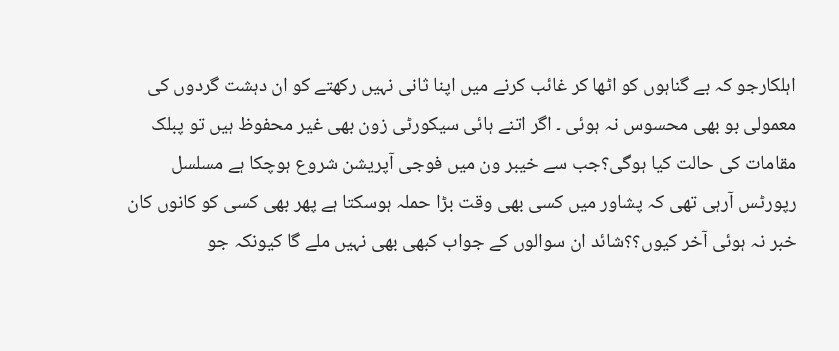اہلکارجو کہ بے گناہوں کو اٹھا کر غائب کرنے میں اپنا ثانی نہیں رکھتے کو ان دہشت گردوں کی معمولی بو بھی محسوس نہ ہوئی ۔ اگر اتنے ہائی سیکورٹی زون بھی غیر محفوظ ہیں تو پبلک مقامات کی حالت کیا ہوگی؟جب سے خیبر ون میں فوجی آپریشن شروع ہوچکا ہے مسلسل رپورٹس آرہی تھی کہ پشاور میں کسی بھی وقت بڑا حملہ ہوسکتا ہے پھر بھی کسی کو کانوں کان خبر نہ ہوئی آخر کیوں؟؟شائد ان سوالوں کے جواب کبھی بھی نہیں ملے گا کیونکہ جو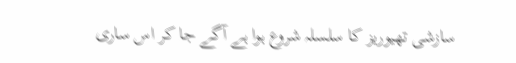سازشی تھیوریز کا سلسلہ شروع ہوا ہے آگے جا کر اس ساری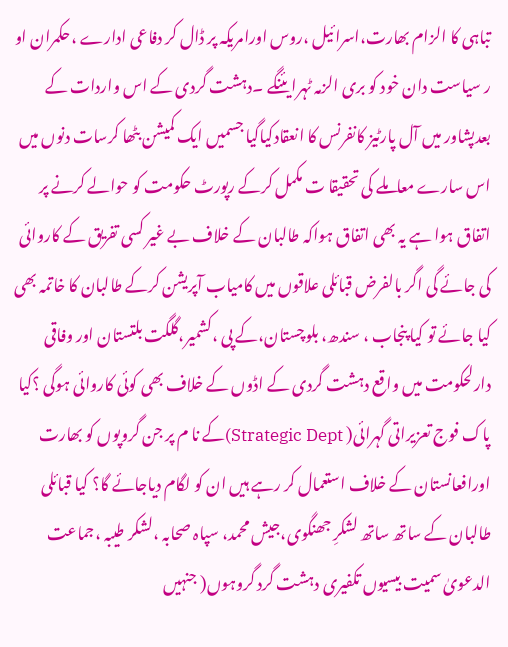تباہی کا الزام بھارت،اسرائیل ،روس اورامریکہ پر ڈال کر دفاعی ادارے ،حکمران او ر سیاست دان خود کو بری الزمہ ٹہرا یئنگے ۔دہشت گردی کے اس واردات کے بعدپشاور میں آل پارٹیز کانفرنس کا انعقادکیاگیا جسمیں ایک کمیشن بٹھا کرسات دنوں میں اس سارے معاملے کی تحقیقا ت مکمل کرکے رپورٹ حکومت کو حوالے کرنے پر اتفاق ہوا ہے یہ بھی اتفاق ہواکہ طالبان کے خلاف بے غیر کسی تفریق کے کاروائی کی جائے گی اگر بالفرض قبائلی علاقوں میں کامیاب آپریشن کرکے طالبان کا خاتمہ بھی کیا جائے تو کیا پنجاب ، سندھ، بلوچستان،کے پی ،کشمیر،گلگت بلتستان اور وفاقی دارلحکومت میں واقع دہشت گردی کے اڈوں کے خلاف بھی کوئی کاروائی ہوگی ؟کیا پاک فوج تعزیراتی گہرائی( Strategic Dept)کے نا م پر جن گروپوں کو بھارت اورافعانستان کے خلاف استعمال کر رہے ہیں ان کو لگام دیاجائے گا؟ کیا قبائلی طالبان کے ساتھ ساتھ لشکرِ جھنگوی،جیش محمد، سپاہ صحابہ ،لشکر طیبہ ،جماعت الدعویٰ سمیت بیسیوں تکفیری دہشت گرد گروہوں( جنہیں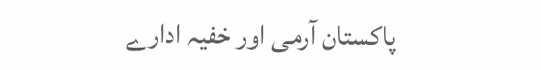پاکستان آرمی اور خفیہ ادارے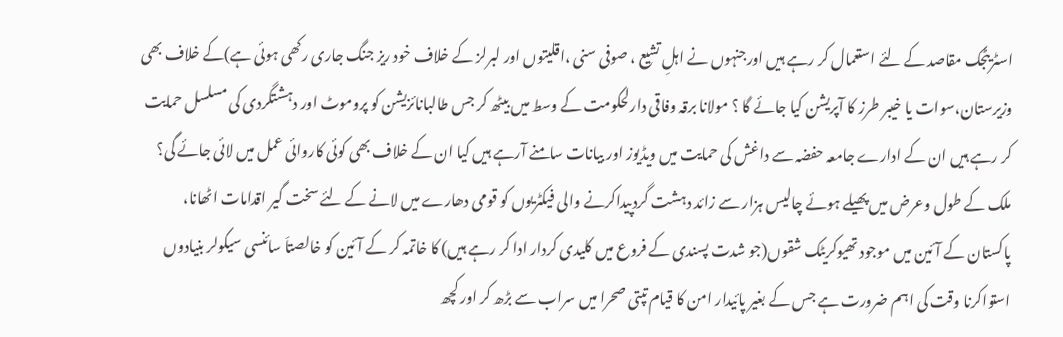اسٹریٹجک مقاصد کے لئے استعمال کر رہے ہیں اورجنہوں نے اہلِ تشیع ، صوفی سنی ،اقلیتوں اور لبرلز کے خلاف خود ریز جنگ جاری رکھی ہوئی ہے)کے خلاف بھی وزیرستان،سوات یا خیبر طرز کا آپریشن کیا جائے گا ؟ مولانا برقہ وفاقی دارلحکومت کے وسط میں بیٹھ کر جس طالبانائزیشن کو پروموٹ اور دہشتگردی کی مسلسل حمایت کر رہے ہیں ان کے ادارے جامعہ حفضہ سے داغش کی حمایت میں ویڈیوز اور بیانات سامنے آرہے ہیں کیا ان کے خلاف بھی کوئی کاروائی عمل میں لائی جائے گی؟ ملک کے طول وعرض میں پھیلے ہوئے چالیس ہزار سے زائد دہشت گردپیداکرنے والی فیکٹریوں کو قومی دھارے میں لانے کے لئے سخت گیر اقدامات اٹھانا، پاکستان کے آئین میں موجود تھیوکریٹک شقوں(جو شدت پسندی کے فروع میں کلیدی کردار ادا کر رہے ہیں) کا خاتمہ کر کے آئین کو خالصتاَ سائنسی سیکولر بنیادوں استواکرنا وقت کی اہم ضرورت ہے جس کے بغیر پائیدار امن کا قیام تپتی صحرا میں سراب سے بڑھ کر اور کچھ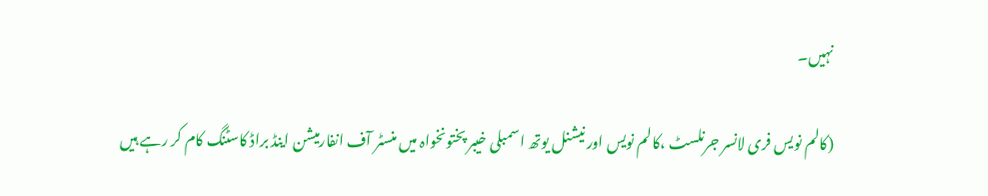نہیں۔

(کالم نویس فری لانسر جرنلسٹ ،کالم نویس اور نیشنل یوتھ اسمبلی خیبر پختونخواہ میں منسٹر آف انفارمیشن اینڈ براڈ کاسٹنگ کام کر رہے ہیں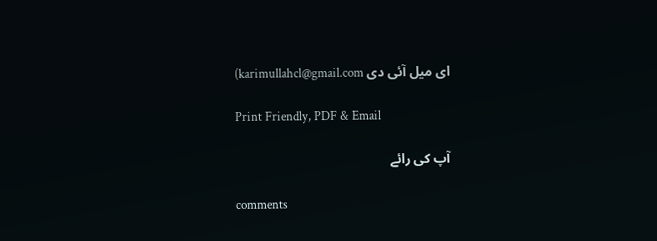ای میل آئی دی karimullahcl@gmail.com)

Print Friendly, PDF & Email

آپ کی رائے

comments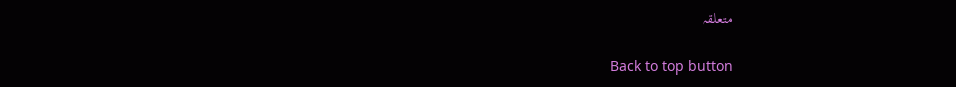متعلقہ

Back to top button